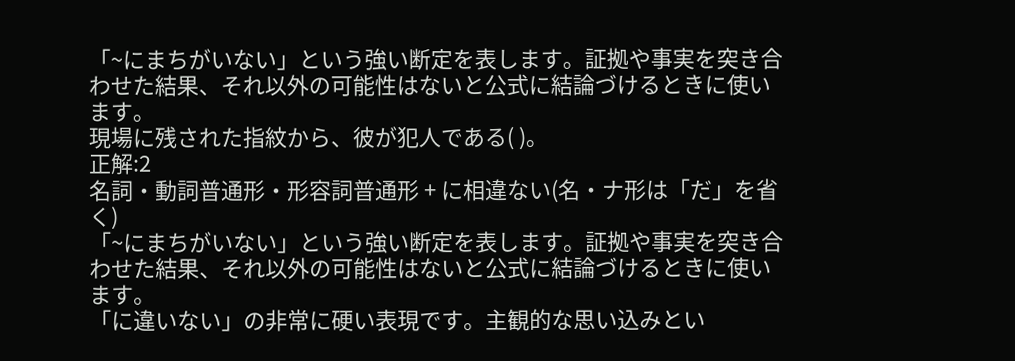「~にまちがいない」という強い断定を表します。証拠や事実を突き合わせた結果、それ以外の可能性はないと公式に結論づけるときに使います。
現場に残された指紋から、彼が犯人である( )。
正解:2
名詞・動詞普通形・形容詞普通形 + に相違ない(名・ナ形は「だ」を省く)
「~にまちがいない」という強い断定を表します。証拠や事実を突き合わせた結果、それ以外の可能性はないと公式に結論づけるときに使います。
「に違いない」の非常に硬い表現です。主観的な思い込みとい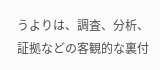うよりは、調査、分析、証拠などの客観的な裏付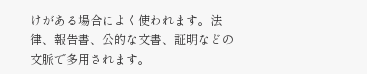けがある場合によく使われます。法律、報告書、公的な文書、証明などの文脈で多用されます。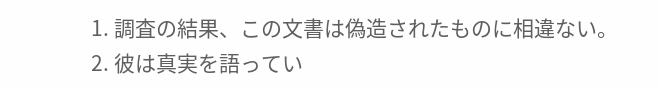1. 調査の結果、この文書は偽造されたものに相違ない。
2. 彼は真実を語ってい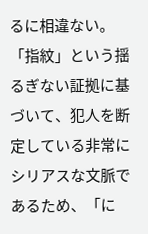るに相違ない。
「指紋」という揺るぎない証拠に基づいて、犯人を断定している非常にシリアスな文脈であるため、「に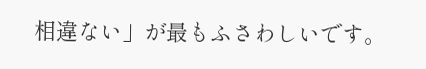相違ない」が最もふさわしいです。